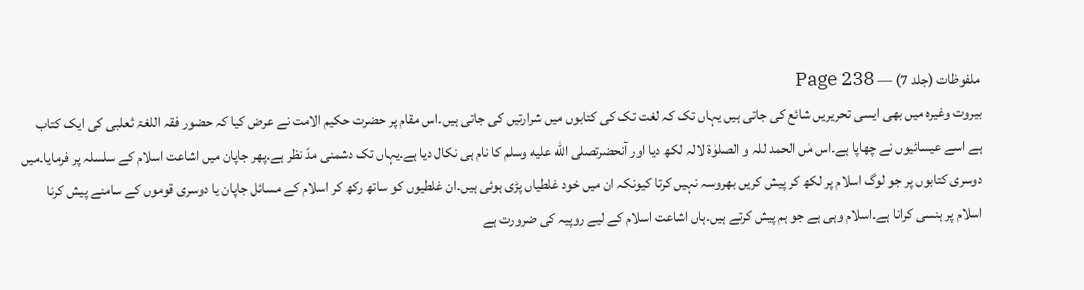ملفوظات (جلد 7) — Page 238
بیروت وغیرہ میں بھی ایسی تحریریں شائع کی جاتی ہیں یہاں تک کہ لغت تک کی کتابوں میں شرارتیں کی جاتی ہیں۔اس مقام پر حضرت حکیم الامت نے عرض کیا کہ حضور فقہ اللغۃ ثعلبی کی ایک کتاب ہے اسے عیسائیوں نے چھاپا ہے۔اس مٰں الحمد للہ و الصلوٰۃ لالہ لکھ دیا اور آنحضرتصلى الله عليه وسلم کا نام ہی نکال دیا ہے۔یہاں تک دشمنی مدّ نظر ہے۔پھر جاپان میں اشاعت اسلام کے سلسلہ پر فرمایا۔میں دوسری کتابوں پر جو لوگ اسلام پر لکھ کر پیش کریں بھروسہ نہیں کرتا کیونکہ ان میں خود غلطیاں پڑی ہوئی ہیں۔ان غلطیوں کو ساتھ رکھ کر اسلام کے مسائل جاپان یا دوسری قوموں کے سامنے پیش کرنا اسلام پر ہنسی کرانا ہے۔اسلام وہی ہے جو ہم پیش کرتے ہیں۔ہاں اشاعت اسلام کے لیے روپیہ کی ضرورت ہے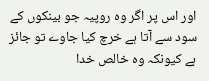اور اس پر اگر وہ روپیہ جو بینکوں کے سود سے آتا ہے خرچ کیا جاوے تو جائز ہے کیونکہ وہ خالص خدا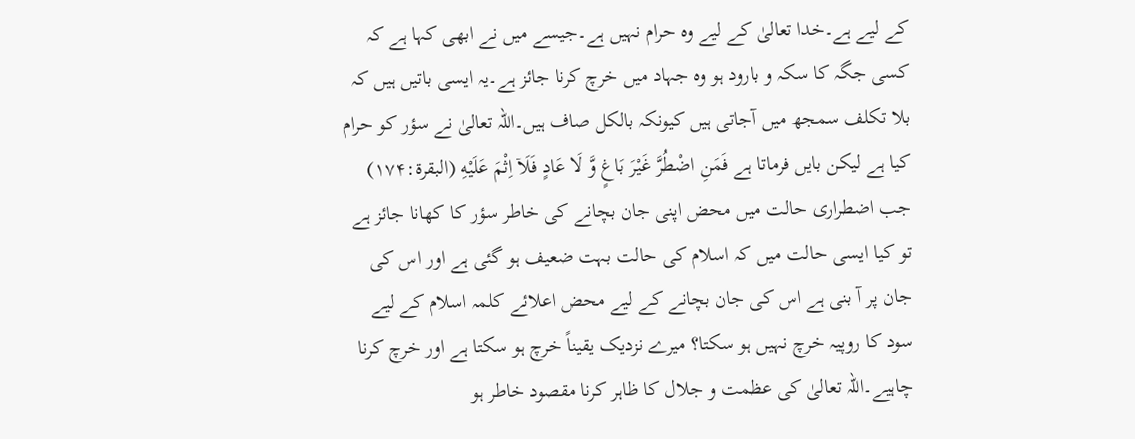کے لیے ہے۔خدا تعالیٰ کے لیے وہ حرام نہیں ہے۔جیسے میں نے ابھی کہا ہے کہ کسی جگہ کا سکہ و بارود ہو وہ جہاد میں خرچ کرنا جائز ہے۔یہ ایسی باتیں ہیں کہ بلا تکلف سمجھ میں آجاتی ہیں کیونکہ بالکل صاف ہیں۔اللہ تعالیٰ نے سؤر کو حرام کیا ہے لیکن بایں فرماتا ہے فَمَنِ اضْطُرَّ غَيْرَ بَاغٍ وَّ لَا عَادٍ فَلَاۤ اِثْمَ عَلَيْهِ (البقرۃ:۱۷۴) جب اضطراری حالت میں محض اپنی جان بچانے کی خاطر سؤر کا کھانا جائز ہے تو کیا ایسی حالت میں کہ اسلام کی حالت بہت ضعیف ہو گئی ہے اور اس کی جان پر آ بنی ہے اس کی جان بچانے کے لیے محض اعلائے کلمہ اسلام کے لیے سود کا روپیہ خرچ نہیں ہو سکتا؟ میرے نزدیک یقیناً خرچ ہو سکتا ہے اور خرچ کرنا چاہیے۔اللہ تعالیٰ کی عظمت و جلال کا ظاہر کرنا مقصود خاطر ہو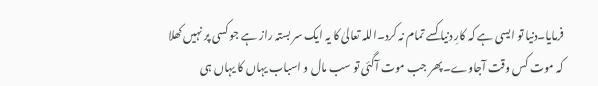فرمایا۔دنیا تو ایسی ہے کہ کارِ دنیا کسے تمام نہ کرد۔اللہ تعالیٰ کا یہ ایک سر بستہ راز ہے جو کسی پر نہیں کھلا کہ موت کس وقت آجاوے۔پھر جب موت آگئی تو سب مال و اسباب یہاں کا یہاں ہی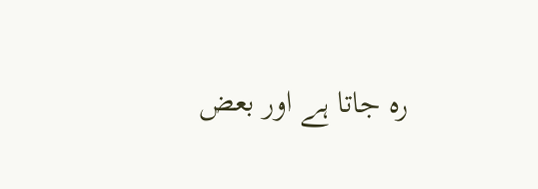رہ جاتا ہے اور بعض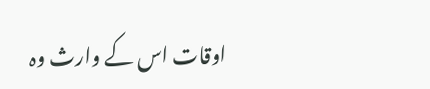اوقات اس کے وارث وہ